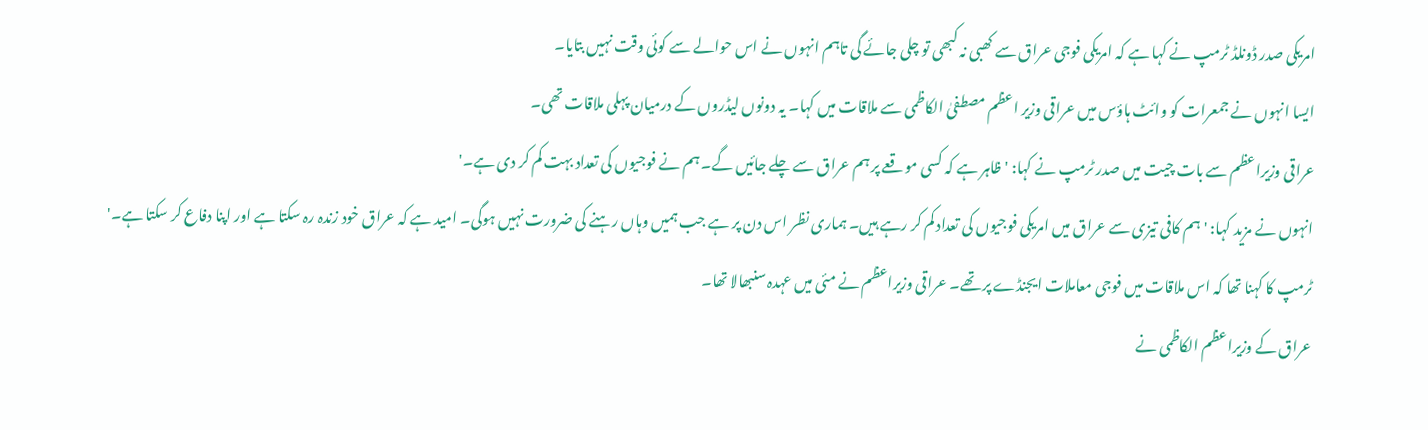امریکی صدر ڈونلڈ ٹرمپ نے کہا ہے کہ امریکی فوجی عراق سے کھبی نہ کبھی تو چلی جائے گی تاہم انہوں نے اس حوالے سے کوئی وقت نہیں بتایا۔
ایسا انہوں نے جمعرات کو وائٹ ہاؤس میں عراقی وزیر اعظم مصطفیٰ الکاظمی سے ملاقات میں کہا۔ یہ دونوں لیڈروں کے درمیان پہلی ملاقات تھی۔
عراقی وزیراعظم سے بات چیت میں صدر ٹرمپ نے کہا: 'ظاہر ہے کہ کسی موقعے پر ہم عراق سے چلے جائیں گے۔ ہم نے فوجیوں کی تعداد بہت کم کر دی ہے۔'
انہوں نے مزید کہا: 'ہم کافی تیزی سے عراق میں امریکی فوجیوں کی تعداد کم کر رہے ہیں۔ ہماری نظر اس دن پر ہے جب ہمیں وہاں رہنے کی ضرورت نہیں ہوگی۔ امید ہے کہ عراق خود زندہ رہ سکتا ہے اور اپنا دفاع کر سکتا ہے۔'
ٹرمپ کا کہنا تھا کہ اس ملاقات میں فوجی معاملات ایجنڈے پر تھے۔ عراقی وزیراعظم نے مئی میں عہدہ سنبھالا تھا۔
عراق کے وزیراعظم الکاظمی نے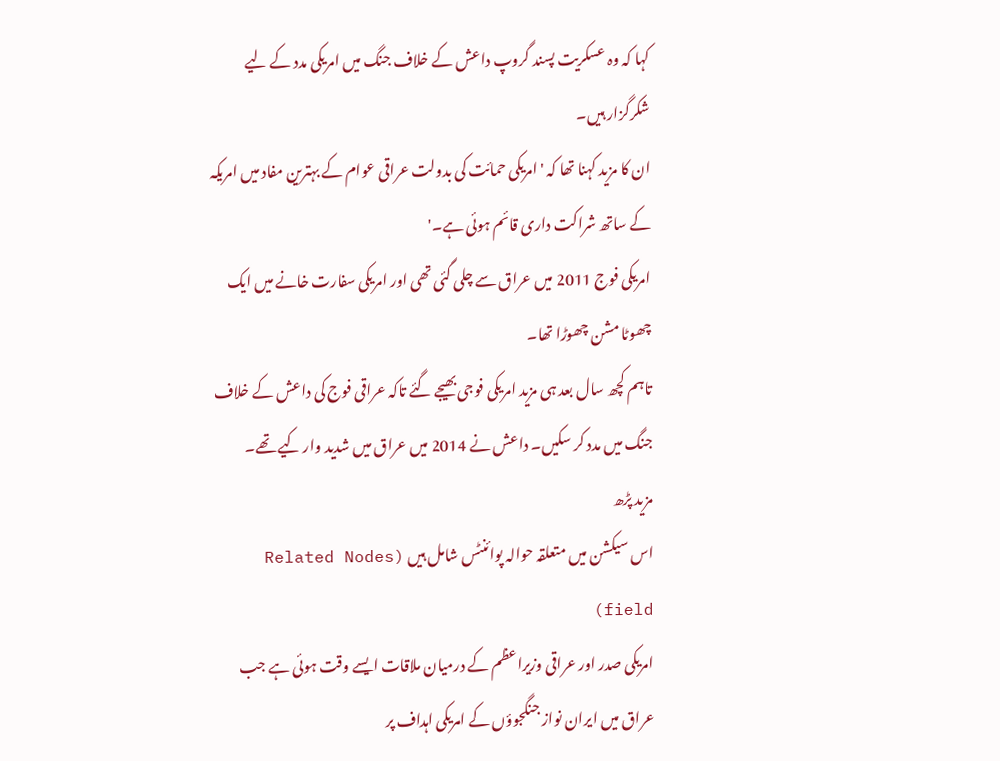کہا کہ وہ عسکریت پسند گروپ داعش کے خلاف جنگ میں امریکی مدد کے لیے شکرگزار ہیں۔
ان کا مزید کہنا تھا کہ 'امریکی حمائت کی بدولت عراقی عوام کے بہترین مفاد میں امریکہ کے ساتھ شراکت داری قائم ہوئی ہے۔'
امریکی فوج 2011 میں عراق سے چلی گئی تھی اور امریکی سفارت خانے میں ایک چھوٹا مشن چھوڑا تھا۔
تاہم کچھ سال بعد ہی مزید امریکی فوجی بھیجے گئے تاکہ عراقی فوج کی داعش کے خلاف جنگ میں مدد کر سکیں۔ داعش نے 2014 میں عراق میں شدید وار کیے تھے۔
مزید پڑھ
اس سیکشن میں متعلقہ حوالہ پوائنٹس شامل ہیں (Related Nodes field)
امریکی صدر اور عراقی وزیراعظم کے درمیان ملاقات ایسے وقت ہوئی ہے جب عراق میں ایران نواز جنگجوؤں کے امریکی اہداف پر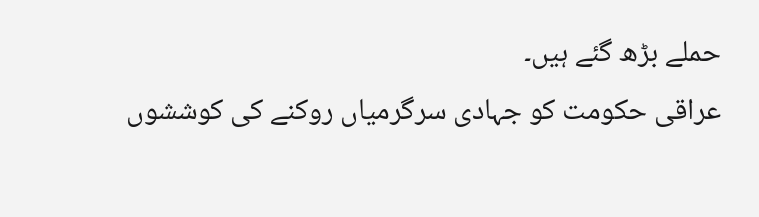حملے بڑھ گئے ہیں۔
عراقی حکومت کو جہادی سرگرمیاں روکنے کی کوششوں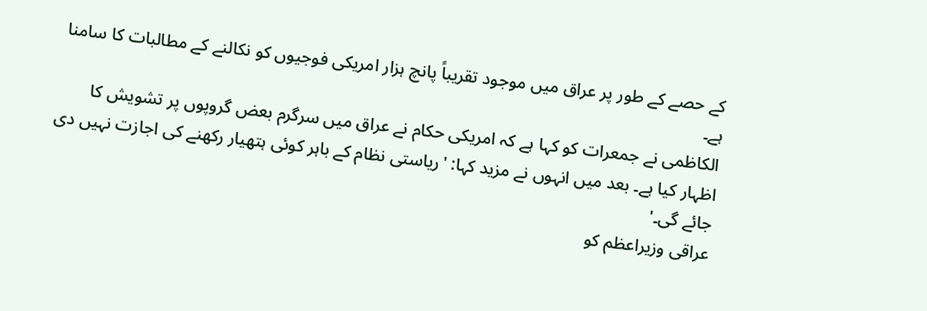کے حصے کے طور پر عراق میں موجود تقریباً پانچ ہزار امریکی فوجیوں کو نکالنے کے مطالبات کا سامنا ہے۔
الکاظمی نے جمعرات کو کہا ہے کہ امریکی حکام نے عراق میں سرگرم بعض گروپوں پر تشویش کا اظہار کیا ہے۔ بعد میں انہوں نے مزید کہا: 'ریاستی نظام کے باہر کوئی ہتھیار رکھنے کی اجازت نہیں دی جائے گی۔'
عراقی وزیراعظم کو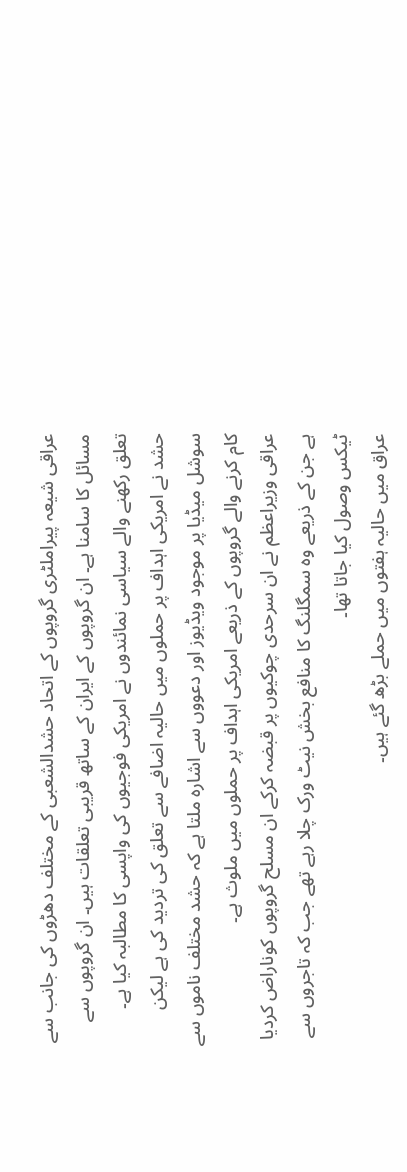عراقی شیعہ پیراملٹری گروپوں کے اتحاد حشدالشعبی کے مختلف دھڑوں کی جانب سے مسائل کا سامنا ہے۔ ان گروپوں کے ایران کے ساتھ قریبی تعلقات ہیں۔ ان گروپوں سے تعلق رکھنے والے سیاسی نمائندوں نے امریکی فوجیوں کی واپسی کا مطالبہ کیا ہے۔
حشد نے امریکی اہداف پر حملوں میں حالیہ اضافے سے تعلق کی تردید کی ہے لیکن سوشل میڈیا پر موجود ویڈیوز اور دعووں سے اشارہ ملتا ہے کہ حشد مختلف ناموں سے کام کرنے والے گروپوں کے ذریعے امریکی اہداف پر حملوں میں ملوث ہے۔
عراقی وزیراعظم نے ان سرحدی چوکیوں پر قبضہ کرکے ان مسلح گروپوں کوناراض کردیا ہے جن کے ذریعے وہ سمگلنگ کا منافع بخش نیٹ ورک چلا رہے تھے جب کہ تاجروں سے ٹیکس وصول کیا جاتا تھا۔
عراق میں حالیہ ہفتوں میں حملے بڑھ گئے ہیں۔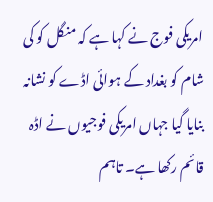امریکی فوج نے کہا ہے کہ منگل کو کی شام کو بغداد کے ہوائی اڈے کو نشانہ بنایا گیا جہاں امریکی فوجیوں نے اڈہ قائم رکھا ہے۔ تاہم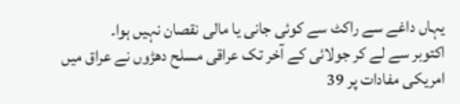یہاں داغے سے راکٹ سے کوئی جانی یا مالی نقصان نہیں ہوا۔
اکتوبر سے لے کر جولائی کے آخر تک عراقی مسلح دھڑوں نے عراق میں امریکی مفادات پر 39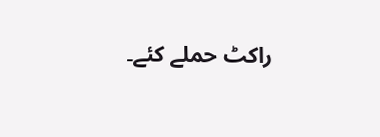راکٹ حملے کئے۔